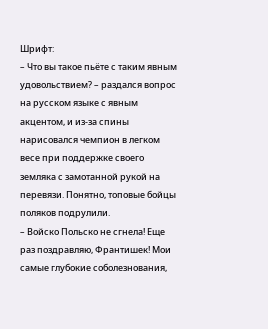Шрифт:
– Что вы такое пьёте с таким явным удовольствием? – раздался вопрос на русском языке с явным акцентом, и из-за спины нарисовался чемпион в легком весе при поддержке своего земляка с замотанной рукой на перевязи. Понятно, топовые бойцы поляков подрулили.
– Войско Польско не сгнела! Еще раз поздравляю, Франтишек! Мои самые глубокие соболезнования,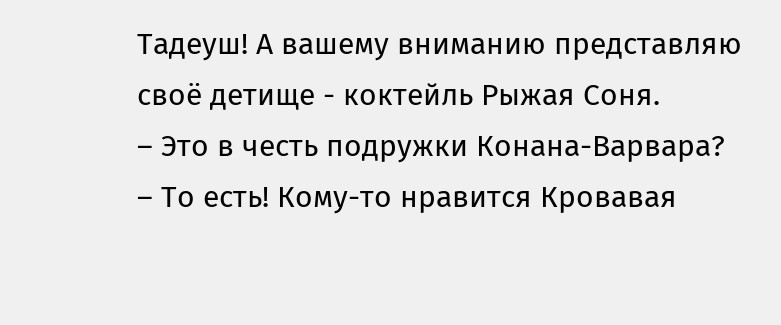Тадеуш! А вашему вниманию представляю своё детище - коктейль Рыжая Соня.
– Это в честь подружки Конана-Варвара?
– То есть! Кому-то нравится Кровавая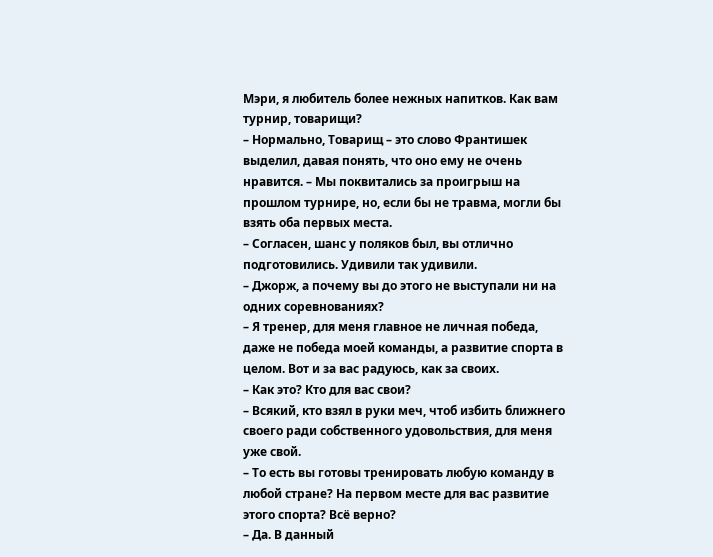Мэри, я любитель более нежных напитков. Как вам турнир, товарищи?
– Нормально, Товарищ – это слово Франтишек выделил, давая понять, что оно ему не очень нравится. – Мы поквитались за проигрыш на прошлом турнире, но, если бы не травма, могли бы взять оба первых места.
– Согласен, шанс у поляков был, вы отлично подготовились. Удивили так удивили.
– Джорж, а почему вы до этого не выступали ни на одних соревнованиях?
– Я тренер, для меня главное не личная победа, даже не победа моей команды, а развитие спорта в целом. Вот и за вас радуюсь, как за своих.
– Как это? Кто для вас свои?
– Всякий, кто взял в руки меч, чтоб избить ближнего своего ради собственного удовольствия, для меня уже свой.
– То есть вы готовы тренировать любую команду в любой стране? На первом месте для вас развитие этого спорта? Всё верно?
– Да. В данный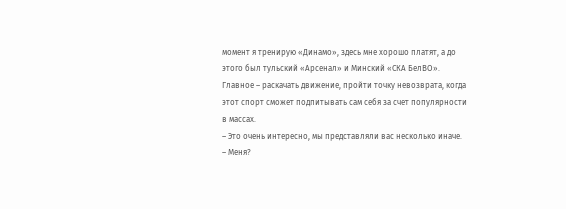момент я тренирую «Динамо», здесь мне хорошо платят, а до этого был тульский «Арсенал» и Минский «СКА БелВО». Главное – раскачать движение, пройти точку невозврата, когда этот спорт сможет подпитывать сам себя за счет популярности в массах.
– Это очень интересно, мы представляли вас несколько иначе.
– Меня?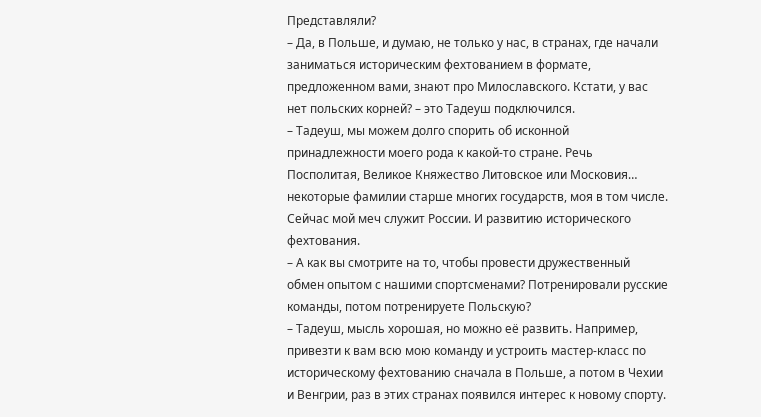Представляли?
– Да, в Польше, и думаю, не только у нас, в странах, где начали заниматься историческим фехтованием в формате, предложенном вами, знают про Милославского. Кстати, у вас нет польских корней? – это Тадеуш подключился.
– Тадеуш, мы можем долго спорить об исконной принадлежности моего рода к какой-то стране. Речь Посполитая, Великое Княжество Литовское или Московия… некоторые фамилии старше многих государств, моя в том числе. Сейчас мой меч служит России. И развитию исторического фехтования.
– А как вы смотрите на то, чтобы провести дружественный обмен опытом с нашими спортсменами? Потренировали русские команды, потом потренируете Польскую?
– Тадеуш, мысль хорошая, но можно её развить. Например, привезти к вам всю мою команду и устроить мастер-класс по историческому фехтованию сначала в Польше, а потом в Чехии и Венгрии, раз в этих странах появился интерес к новому спорту.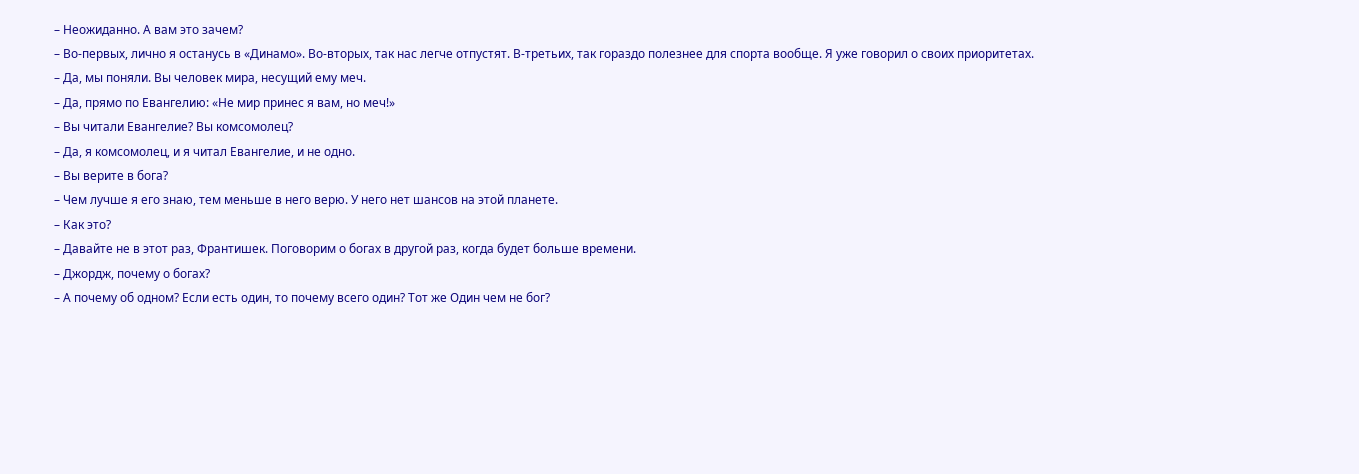– Неожиданно. А вам это зачем?
– Во-первых, лично я останусь в «Динамо». Во-вторых, так нас легче отпустят. В-третьих, так гораздо полезнее для спорта вообще. Я уже говорил о своих приоритетах.
– Да, мы поняли. Вы человек мира, несущий ему меч.
– Да, прямо по Евангелию: «Не мир принес я вам, но меч!»
– Вы читали Евангелие? Вы комсомолец?
– Да, я комсомолец, и я читал Евангелие, и не одно.
– Вы верите в бога?
– Чем лучше я его знаю, тем меньше в него верю. У него нет шансов на этой планете.
– Как это?
– Давайте не в этот раз, Франтишек. Поговорим о богах в другой раз, когда будет больше времени.
– Джордж, почему о богах?
– А почему об одном? Если есть один, то почему всего один? Тот же Один чем не бог?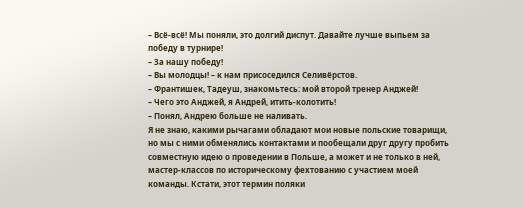– Всё-всё! Мы поняли, это долгий диспут. Давайте лучше выпьем за победу в турнире!
– За нашу победу!
– Вы молодцы! – к нам присоседился Селивёрстов.
– Франтишек, Тадеуш, знакомьтесь: мой второй тренер Анджей!
– Чего это Анджей, я Андрей, итить-колотить!
– Понял, Андрею больше не наливать.
Я не знаю, какими рычагами обладают мои новые польские товарищи, но мы с ними обменялись контактами и пообещали друг другу пробить совместную идею о проведении в Польше, а может и не только в ней, мастер-классов по историческому фехтованию с участием моей команды. Кстати, этот термин поляки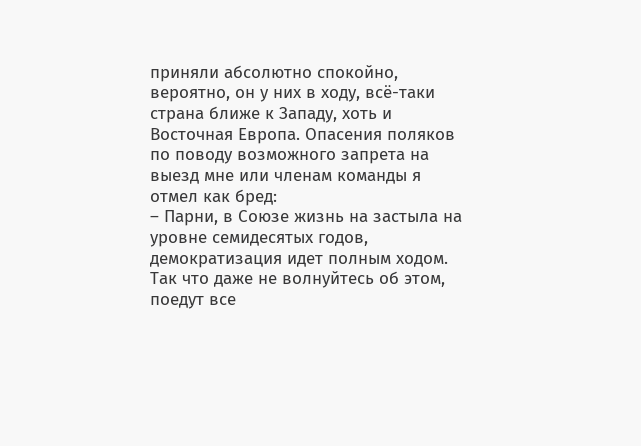приняли абсолютно спокойно, вероятно, он у них в ходу, всё-таки страна ближе к Западу, хоть и Восточная Европа. Опасения поляков по поводу возможного запрета на выезд мне или членам команды я отмел как бред:
– Парни, в Союзе жизнь на застыла на уровне семидесятых годов, демократизация идет полным ходом. Так что даже не волнуйтесь об этом, поедут все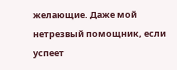желающие. Даже мой нетрезвый помощник, если успеет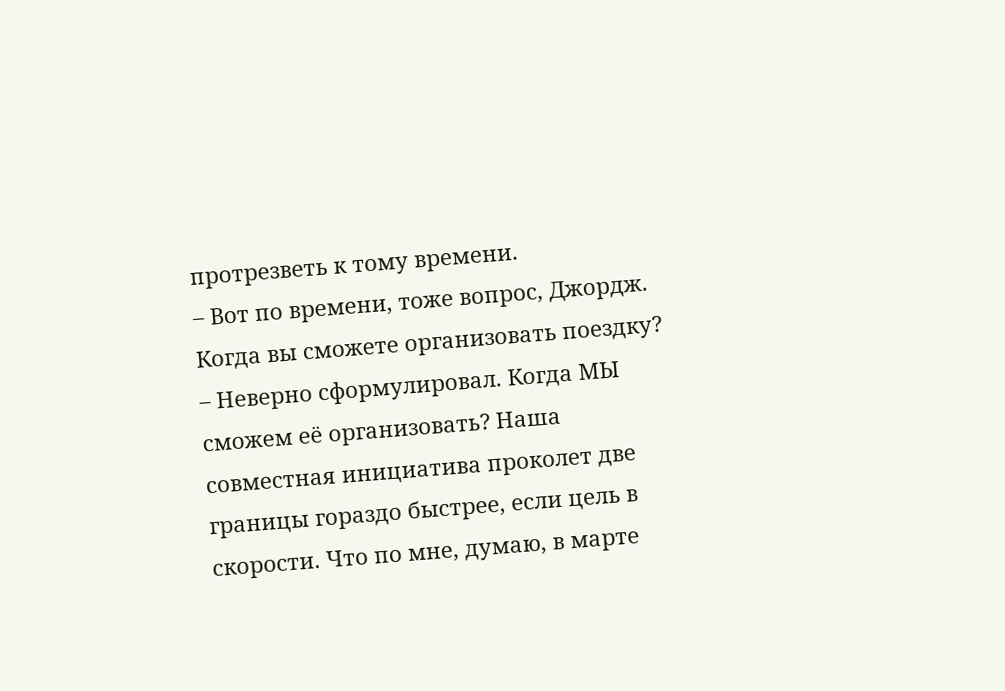протрезветь к тому времени.
– Вот по времени, тоже вопрос, Джордж. Когда вы сможете организовать поездку?
– Неверно сформулировал. Когда МЫ сможем её организовать? Наша совместная инициатива проколет две границы гораздо быстрее, если цель в скорости. Что по мне, думаю, в марте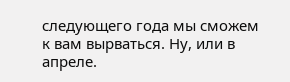следующего года мы сможем к вам вырваться. Ну, или в апреле.